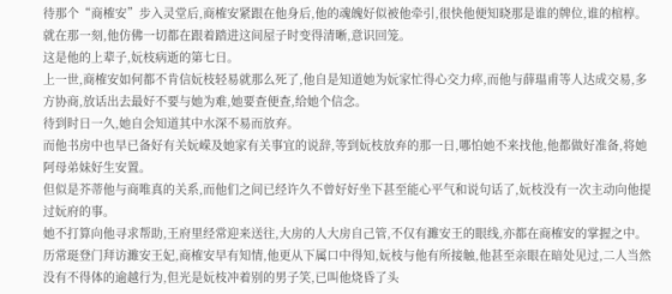待那个“商榷安”步入灵堂后,商榷安紧跟在他身后,他的魂魄好似被他牵引,很快他便知晓那是谁的牌位,谁的棺椁。
就在那一刻,他仿佛一切都在跟着踏进这间屋子时变得清晰,意识回笼。
这是他的上辈子,妧枝病逝的第七日。
上一世,商榷安如何都不肯信妧枝轻易就那么死了,他自是知道她为妧家忙得心交力瘁,而他与薛瑥甫等人达成交易,多方协商,放话出去最好不要与她为难,她要查便查,给她个信念。
待到时日一久,她自会知道其中水深不易而放弃。
而他书房中也早已备好有关妧嵘及她家有关事宜的说辞,等到妧枝放弃的那一日,哪怕她不来找他,他都做好准备,将她阿母弟妹好生安置。
但似是芥蒂他与商唯真的关系,而他们之间已经许久不曾好好坐下甚至能心平气和说句话了,妧枝没有一次主动向他提过妧府的事。
她不打算向他寻求帮助,王府里经常迎来送往,大房的人大房自己管,不仅有濉安王的眼线,亦都在商榷安的掌握之中。
历常珽登门拜访濉安王妃,商榷安早有知情,他更从下属口中得知,妧枝与他有所接触,他甚至亲眼在暗处见过,二人当然没有不得体的逾越行为,但光是妧枝冲着别的男子笑,已叫他烧昏了头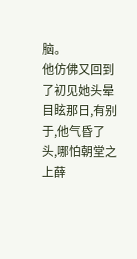脑。
他仿佛又回到了初见她头晕目眩那日,有别于,他气昏了头,哪怕朝堂之上薛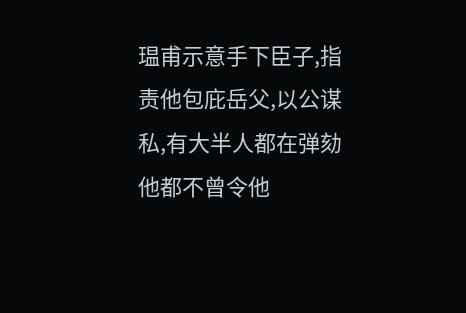瑥甫示意手下臣子,指责他包庇岳父,以公谋私,有大半人都在弹劾他都不曾令他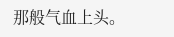那般气血上头。